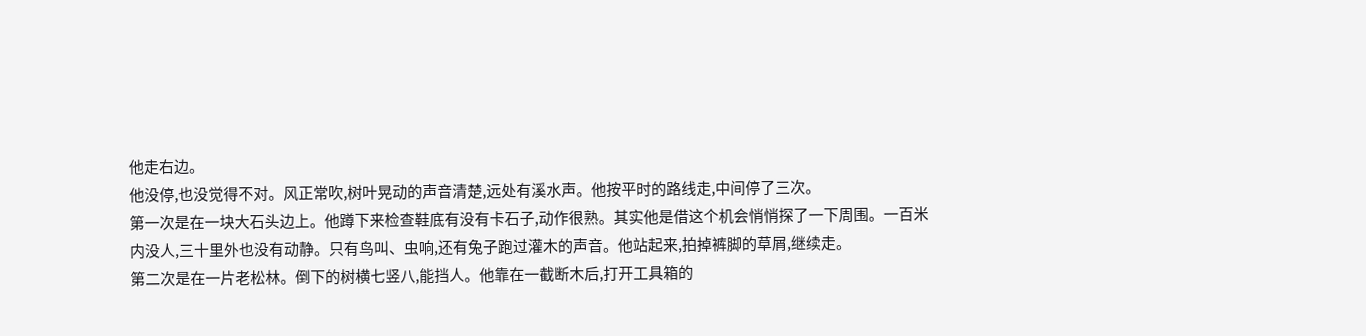他走右边。
他没停,也没觉得不对。风正常吹,树叶晃动的声音清楚,远处有溪水声。他按平时的路线走,中间停了三次。
第一次是在一块大石头边上。他蹲下来检查鞋底有没有卡石子,动作很熟。其实他是借这个机会悄悄探了一下周围。一百米内没人,三十里外也没有动静。只有鸟叫、虫响,还有兔子跑过灌木的声音。他站起来,拍掉裤脚的草屑,继续走。
第二次是在一片老松林。倒下的树横七竖八,能挡人。他靠在一截断木后,打开工具箱的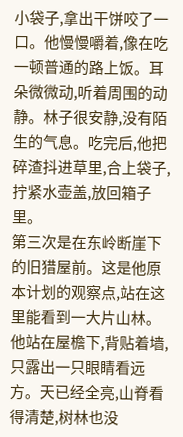小袋子,拿出干饼咬了一口。他慢慢嚼着,像在吃一顿普通的路上饭。耳朵微微动,听着周围的动静。林子很安静,没有陌生的气息。吃完后,他把碎渣抖进草里,合上袋子,拧紧水壶盖,放回箱子里。
第三次是在东岭断崖下的旧猎屋前。这是他原本计划的观察点,站在这里能看到一大片山林。他站在屋檐下,背贴着墙,只露出一只眼睛看远方。天已经全亮,山脊看得清楚,树林也没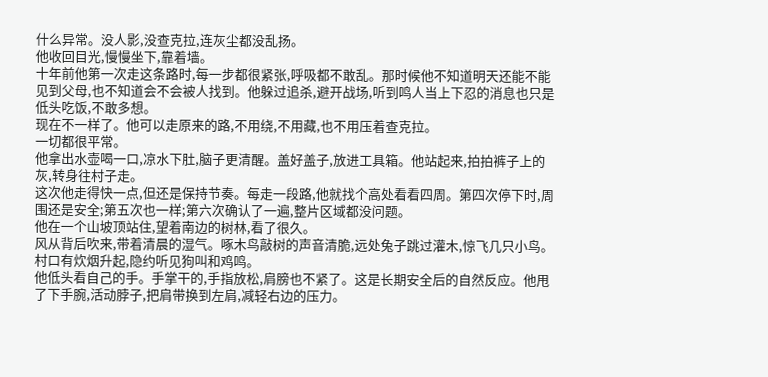什么异常。没人影,没查克拉,连灰尘都没乱扬。
他收回目光,慢慢坐下,靠着墙。
十年前他第一次走这条路时,每一步都很紧张,呼吸都不敢乱。那时候他不知道明天还能不能见到父母,也不知道会不会被人找到。他躲过追杀,避开战场,听到鸣人当上下忍的消息也只是低头吃饭,不敢多想。
现在不一样了。他可以走原来的路,不用绕,不用藏,也不用压着查克拉。
一切都很平常。
他拿出水壶喝一口,凉水下肚,脑子更清醒。盖好盖子,放进工具箱。他站起来,拍拍裤子上的灰,转身往村子走。
这次他走得快一点,但还是保持节奏。每走一段路,他就找个高处看看四周。第四次停下时,周围还是安全;第五次也一样;第六次确认了一遍,整片区域都没问题。
他在一个山坡顶站住,望着南边的树林,看了很久。
风从背后吹来,带着清晨的湿气。啄木鸟敲树的声音清脆,远处兔子跳过灌木,惊飞几只小鸟。村口有炊烟升起,隐约听见狗叫和鸡鸣。
他低头看自己的手。手掌干的,手指放松,肩膀也不紧了。这是长期安全后的自然反应。他甩了下手腕,活动脖子,把肩带换到左肩,减轻右边的压力。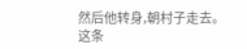然后他转身,朝村子走去。
这条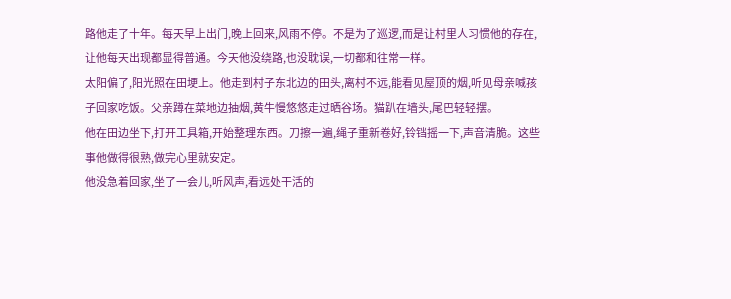路他走了十年。每天早上出门,晚上回来,风雨不停。不是为了巡逻,而是让村里人习惯他的存在,让他每天出现都显得普通。今天他没绕路,也没耽误,一切都和往常一样。
太阳偏了,阳光照在田埂上。他走到村子东北边的田头,离村不远,能看见屋顶的烟,听见母亲喊孩子回家吃饭。父亲蹲在菜地边抽烟,黄牛慢悠悠走过晒谷场。猫趴在墙头,尾巴轻轻摆。
他在田边坐下,打开工具箱,开始整理东西。刀擦一遍,绳子重新卷好,铃铛摇一下,声音清脆。这些事他做得很熟,做完心里就安定。
他没急着回家,坐了一会儿,听风声,看远处干活的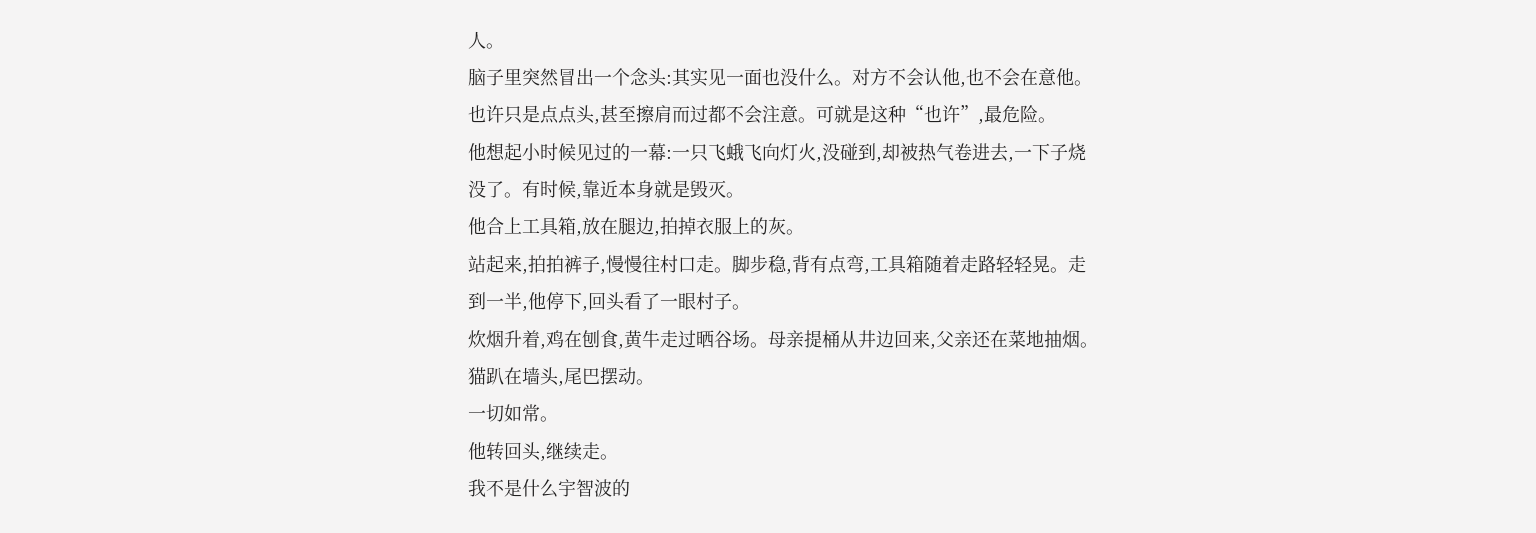人。
脑子里突然冒出一个念头:其实见一面也没什么。对方不会认他,也不会在意他。也许只是点点头,甚至擦肩而过都不会注意。可就是这种“也许”,最危险。
他想起小时候见过的一幕:一只飞蛾飞向灯火,没碰到,却被热气卷进去,一下子烧没了。有时候,靠近本身就是毁灭。
他合上工具箱,放在腿边,拍掉衣服上的灰。
站起来,拍拍裤子,慢慢往村口走。脚步稳,背有点弯,工具箱随着走路轻轻晃。走到一半,他停下,回头看了一眼村子。
炊烟升着,鸡在刨食,黄牛走过晒谷场。母亲提桶从井边回来,父亲还在菜地抽烟。猫趴在墙头,尾巴摆动。
一切如常。
他转回头,继续走。
我不是什么宇智波的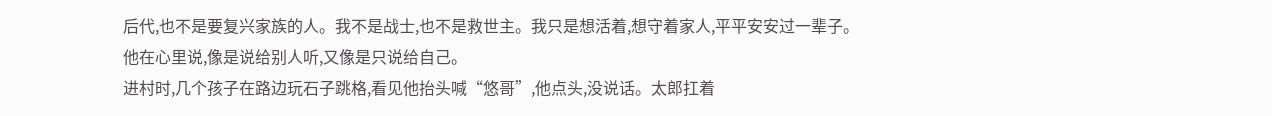后代,也不是要复兴家族的人。我不是战士,也不是救世主。我只是想活着,想守着家人,平平安安过一辈子。
他在心里说,像是说给别人听,又像是只说给自己。
进村时,几个孩子在路边玩石子跳格,看见他抬头喊“悠哥”,他点头,没说话。太郎扛着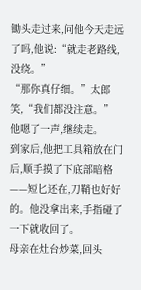锄头走过来,问他今天走远了吗,他说:“就走老路线,没绕。”
“那你真仔细。”太郎笑,“我们都没注意。”
他嗯了一声,继续走。
到家后,他把工具箱放在门后,顺手摸了下底部暗格——短匕还在,刀鞘也好好的。他没拿出来,手指碰了一下就收回了。
母亲在灶台炒菜,回头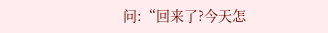问:“回来了?今天怎